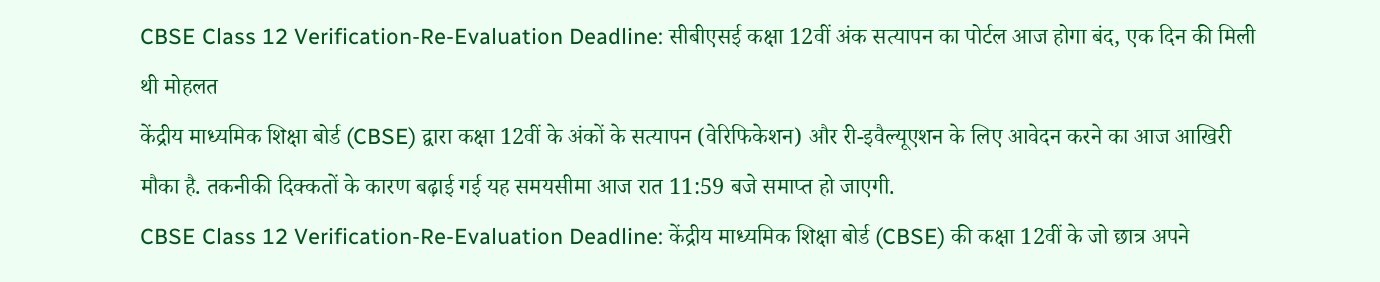CBSE Class 12 Verification-Re-Evaluation Deadline: सीबीएसई कक्षा 12वीं अंक सत्यापन का पोर्टल आज होगा बंद, एक दिन की मिली थी मोहलत
केंद्रीय माध्यमिक शिक्षा बोर्ड (CBSE) द्वारा कक्षा 12वीं के अंकों के सत्यापन (वेरिफिकेशन) और री-इवैल्यूएशन के लिए आवेदन करने का आज आखिरी मौका है. तकनीकी दिक्कतों के कारण बढ़ाई गई यह समयसीमा आज रात 11:59 बजे समाप्त हो जाएगी.
CBSE Class 12 Verification-Re-Evaluation Deadline: केंद्रीय माध्यमिक शिक्षा बोर्ड (CBSE) की कक्षा 12वीं के जो छात्र अपने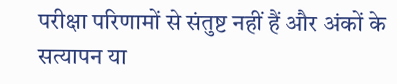परीक्षा परिणामों से संतुष्ट नहीं हैं और अंकों के सत्यापन या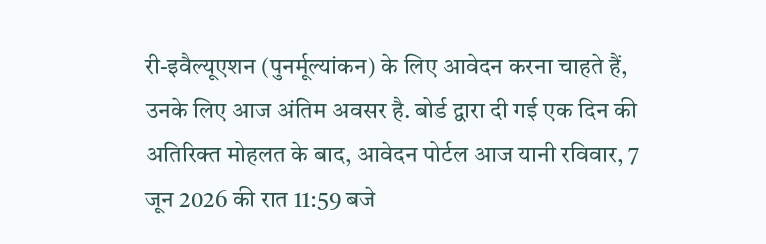री-इवैल्यूएशन (पुनर्मूल्यांकन) के लिए आवेदन करना चाहते हैं, उनके लिए आज अंतिम अवसर है. बोर्ड द्वारा दी गई एक दिन की अतिरिक्त मोहलत के बाद, आवेदन पोर्टल आज यानी रविवार, 7 जून 2026 की रात 11:59 बजे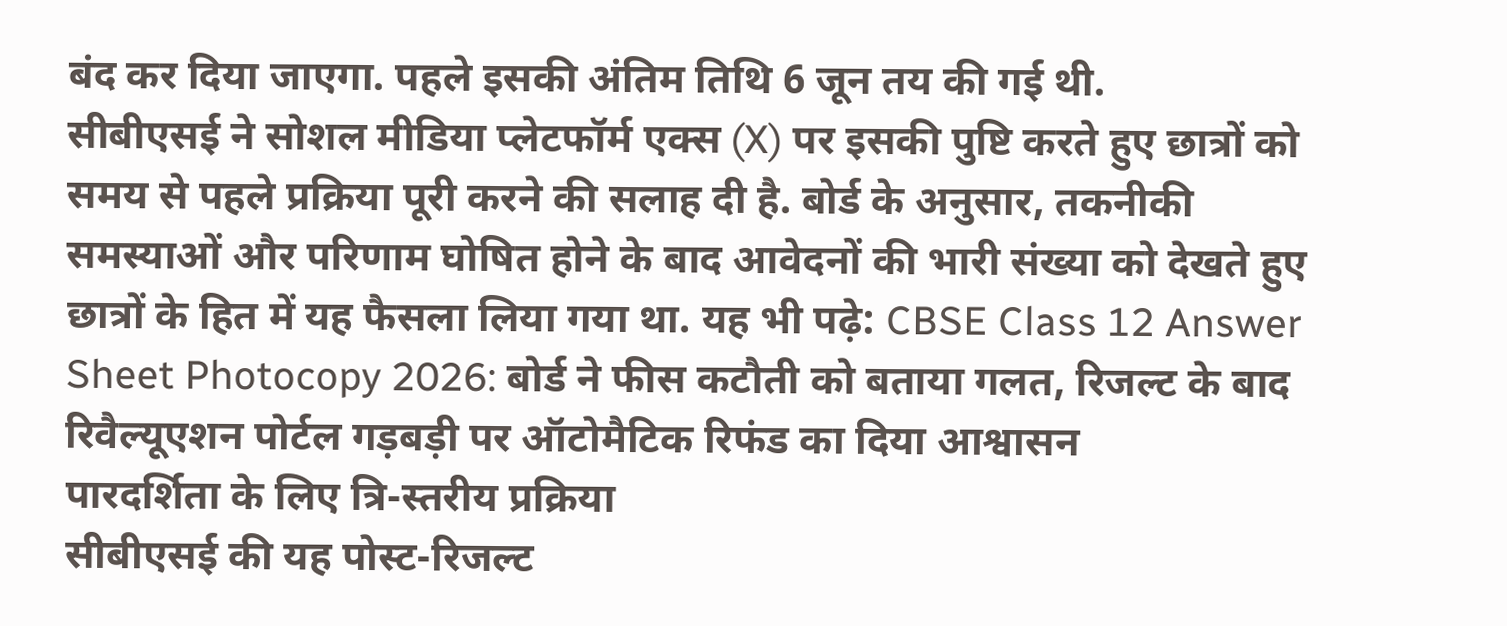बंद कर दिया जाएगा. पहले इसकी अंतिम तिथि 6 जून तय की गई थी.
सीबीएसई ने सोशल मीडिया प्लेटफॉर्म एक्स (X) पर इसकी पुष्टि करते हुए छात्रों को समय से पहले प्रक्रिया पूरी करने की सलाह दी है. बोर्ड के अनुसार, तकनीकी समस्याओं और परिणाम घोषित होने के बाद आवेदनों की भारी संख्या को देखते हुए छात्रों के हित में यह फैसला लिया गया था. यह भी पढ़े: CBSE Class 12 Answer Sheet Photocopy 2026: बोर्ड ने फीस कटौती को बताया गलत, रिजल्ट के बाद रिवैल्यूएशन पोर्टल गड़बड़ी पर ऑटोमैटिक रिफंड का दिया आश्वासन
पारदर्शिता के लिए त्रि-स्तरीय प्रक्रिया
सीबीएसई की यह पोस्ट-रिजल्ट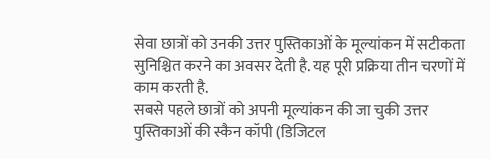सेवा छात्रों को उनकी उत्तर पुस्तिकाओं के मूल्यांकन में सटीकता सुनिश्चित करने का अवसर देती है. यह पूरी प्रक्रिया तीन चरणों में काम करती है.
सबसे पहले छात्रों को अपनी मूल्यांकन की जा चुकी उत्तर पुस्तिकाओं की स्कैन कॉपी (डिजिटल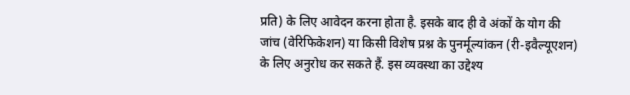प्रति) के लिए आवेदन करना होता है. इसके बाद ही वे अंकों के योग की जांच (वेरिफिकेशन) या किसी विशेष प्रश्न के पुनर्मूल्यांकन (री-इवैल्यूएशन) के लिए अनुरोध कर सकते हैं. इस व्यवस्था का उद्देश्य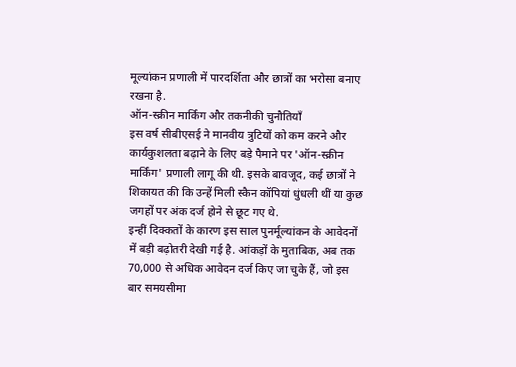मूल्यांकन प्रणाली में पारदर्शिता और छात्रों का भरोसा बनाए रखना है.
ऑन-स्क्रीन मार्किंग और तकनीकी चुनौतियाँ
इस वर्ष सीबीएसई ने मानवीय त्रुटियों को कम करने और कार्यकुशलता बढ़ाने के लिए बड़े पैमाने पर 'ऑन-स्क्रीन मार्किंग' प्रणाली लागू की थी. इसके बावजूद, कई छात्रों ने शिकायत की कि उन्हें मिली स्कैन कॉपियां धुंधली थीं या कुछ जगहों पर अंक दर्ज होने से छूट गए थे.
इन्हीं दिक्कतों के कारण इस साल पुनर्मूल्यांकन के आवेदनों में बड़ी बढ़ोतरी देखी गई है. आंकड़ों के मुताबिक, अब तक 70,000 से अधिक आवेदन दर्ज किए जा चुके हैं, जो इस बार समयसीमा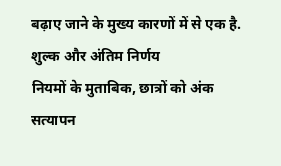बढ़ाए जाने के मुख्य कारणों में से एक है.
शुल्क और अंतिम निर्णय
नियमों के मुताबिक, छात्रों को अंक सत्यापन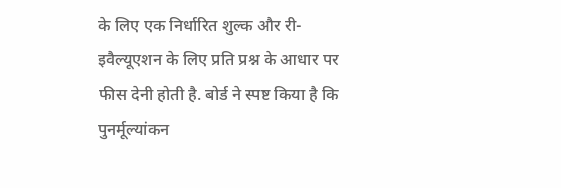के लिए एक निर्धारित शुल्क और री-इवैल्यूएशन के लिए प्रति प्रश्न के आधार पर फीस देनी होती है. बोर्ड ने स्पष्ट किया है कि पुनर्मूल्यांकन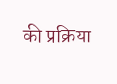की प्रक्रिया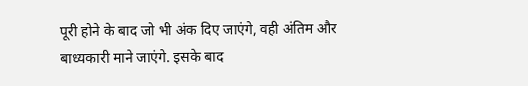पूरी होने के बाद जो भी अंक दिए जाएंगे, वही अंतिम और बाध्यकारी माने जाएंगे. इसके बाद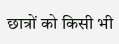छात्रों को किसी भी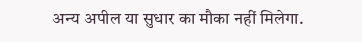अन्य अपील या सुधार का मौका नहीं मिलेगा.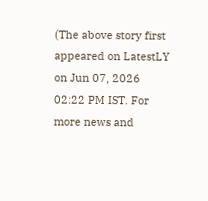(The above story first appeared on LatestLY on Jun 07, 2026 02:22 PM IST. For more news and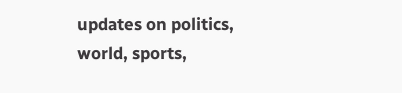updates on politics, world, sports,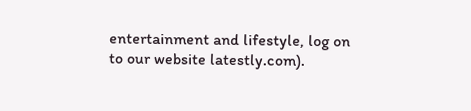entertainment and lifestyle, log on to our website latestly.com).